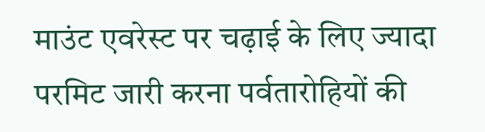माउंट एवरेस्ट पर चढ़ाई के लिए ज्यादा परमिट जारी करना पर्वतारोहियों की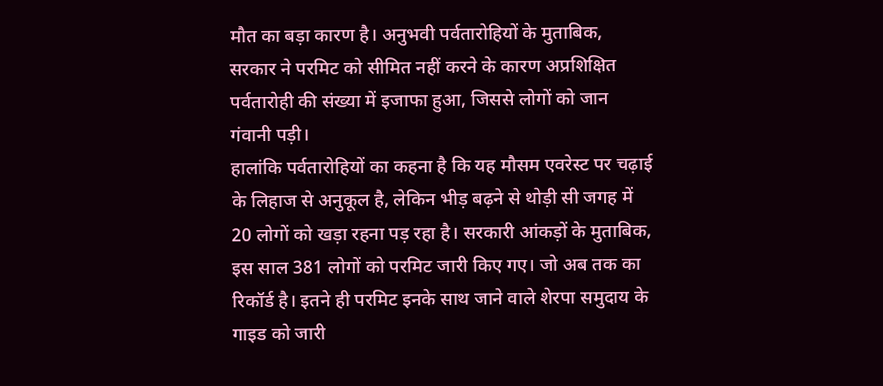मौत का बड़ा कारण है। अनुभवी पर्वतारोहियों के मुताबिक, सरकार ने परमिट को सीमित नहीं करने के कारण अप्रशिक्षित पर्वतारोही की संख्या में इजाफा हुआ, जिससे लोगों को जान गंवानी पड़ी।
हालांकि पर्वतारोहियों का कहना है कि यह मौसम एवरेस्ट पर चढ़ाई के लिहाज से अनुकूल है, लेकिन भीड़ बढ़ने से थोड़ी सी जगह में 20 लोगों को खड़ा रहना पड़ रहा है। सरकारी आंकड़ों के मुताबिक, इस साल 381 लोगों को परमिट जारी किए गए। जो अब तक का रिकॉर्ड है। इतने ही परमिट इनके साथ जाने वाले शेरपा समुदाय के गाइड को जारी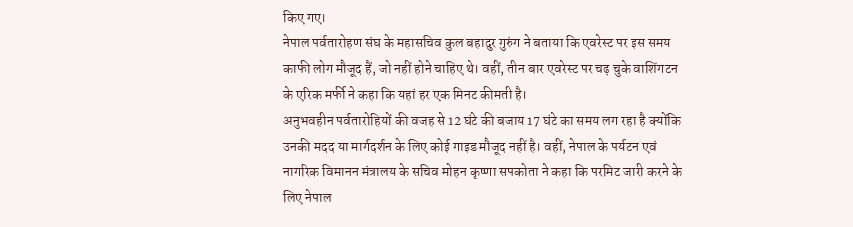किए गए।
नेपाल पर्वतारोहण संघ के महासचिव कुल बहादुर गुरुंग ने बताया कि एवरेस्ट पर इस समय काफी लोग मौजूद हैं, जो नहीं होने चाहिए थे। वहीं, तीन बार एवरेस्ट पर चढ़ चुके वाशिंगटन के एरिक मर्फी ने कहा कि यहां हर एक मिनट कीमती है।
अनुभवहीन पर्वतारोहियों की वजह से 12 घंटे की बजाय 17 घंटे का समय लग रहा है क्योंकि उनकी मदद या मार्गदर्शन के लिए कोई गाइड मौजूद नहीं है। वहीं, नेपाल के पर्यटन एवं नागरिक विमानन मंत्रालय के सचिव मोहन कृष्णा सपकोता ने कहा कि परमिट जारी करने के लिए नेपाल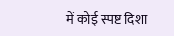में कोई स्पष्ट दिशा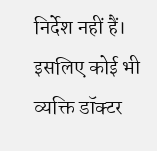निर्देश नहीं हैं। इसलिए कोई भी व्यक्ति डॉक्टर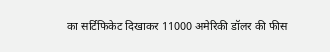का सर्टिफिकेट दिखाकर 11000 अमेरिकी डॉलर की फीस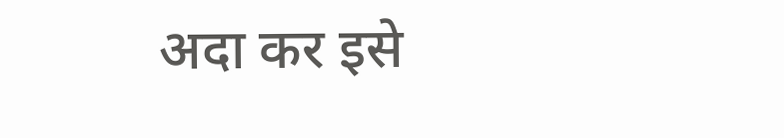अदा कर इसे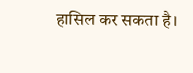हासिल कर सकता है।